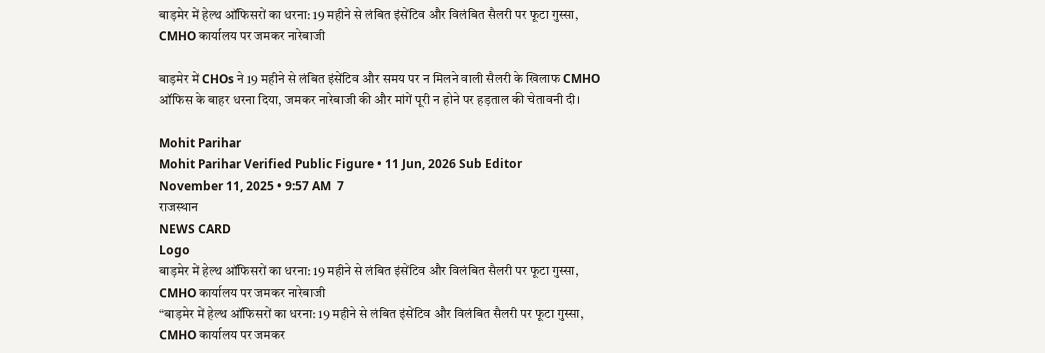बाड़मेर में हेल्थ ऑफिसरों का धरना: 19 महीने से लंबित इंसेंटिव और विलंबित सैलरी पर फूटा गुस्सा, CMHO कार्यालय पर जमकर नारेबाजी

बाड़मेर में CHOs ने 19 महीने से लंबित इंसेंटिव और समय पर न मिलने वाली सैलरी के खिलाफ CMHO ऑफिस के बाहर धरना दिया, जमकर नारेबाजी की और मांगें पूरी न होने पर हड़ताल की चेतावनी दी।

Mohit Parihar
Mohit Parihar Verified Public Figure • 11 Jun, 2026 Sub Editor
November 11, 2025 • 9:57 AM  7
राजस्थान
NEWS CARD
Logo
बाड़मेर में हेल्थ ऑफिसरों का धरना: 19 महीने से लंबित इंसेंटिव और विलंबित सैलरी पर फूटा गुस्सा, CMHO कार्यालय पर जमकर नारेबाजी
“बाड़मेर में हेल्थ ऑफिसरों का धरना: 19 महीने से लंबित इंसेंटिव और विलंबित सैलरी पर फूटा गुस्सा, CMHO कार्यालय पर जमकर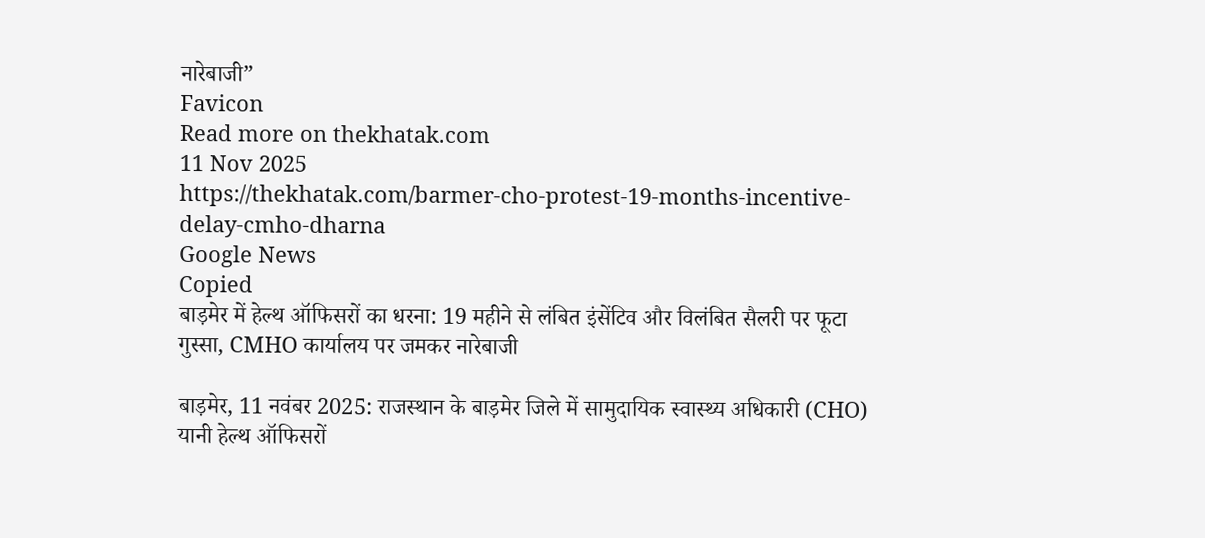नारेबाजी”
Favicon
Read more on thekhatak.com
11 Nov 2025
https://thekhatak.com/barmer-cho-protest-19-months-incentive-delay-cmho-dharna
Google News
Copied
बाड़मेर में हेल्थ ऑफिसरों का धरना: 19 महीने से लंबित इंसेंटिव और विलंबित सैलरी पर फूटा गुस्सा, CMHO कार्यालय पर जमकर नारेबाजी

बाड़मेर, 11 नवंबर 2025: राजस्थान के बाड़मेर जिले में सामुदायिक स्वास्थ्य अधिकारी (CHO) यानी हेल्थ ऑफिसरों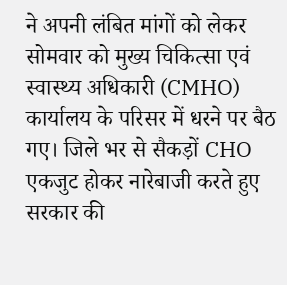ने अपनी लंबित मांगों को लेकर सोमवार को मुख्य चिकित्सा एवं स्वास्थ्य अधिकारी (CMHO) कार्यालय के परिसर में धरने पर बैठ गए। जिले भर से सैकड़ों CHO एकजुट होकर नारेबाजी करते हुए सरकार की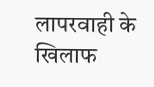लापरवाही के खिलाफ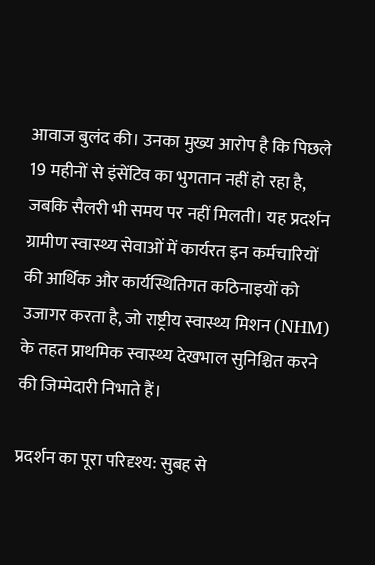आवाज बुलंद की। उनका मुख्य आरोप है कि पिछले 19 महीनों से इंसेंटिव का भुगतान नहीं हो रहा है, जबकि सैलरी भी समय पर नहीं मिलती। यह प्रदर्शन ग्रामीण स्वास्थ्य सेवाओं में कार्यरत इन कर्मचारियों की आर्थिक और कार्यस्थितिगत कठिनाइयों को उजागर करता है, जो राष्ट्रीय स्वास्थ्य मिशन (NHM) के तहत प्राथमिक स्वास्थ्य देखभाल सुनिश्चित करने की जिम्मेदारी निभाते हैं।

प्रदर्शन का पूरा परिदृश्य: सुबह से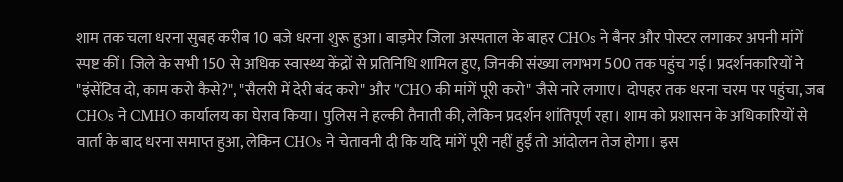शाम तक चला धरना सुबह करीब 10 बजे धरना शुरू हुआ। बाड़मेर जिला अस्पताल के बाहर CHOs ने बैनर और पोस्टर लगाकर अपनी मांगें स्पष्ट कीं। जिले के सभी 150 से अधिक स्वास्थ्य केंद्रों से प्रतिनिधि शामिल हुए, जिनकी संख्या लगभग 500 तक पहुंच गई। प्रदर्शनकारियों ने "इंसेंटिव दो, काम करो कैसे?", "सैलरी में देरी बंद करो" और "CHO की मांगें पूरी करो" जैसे नारे लगाए। दोपहर तक धरना चरम पर पहुंचा, जब CHOs ने CMHO कार्यालय का घेराव किया। पुलिस ने हल्की तैनाती की, लेकिन प्रदर्शन शांतिपूर्ण रहा। शाम को प्रशासन के अधिकारियों से वार्ता के बाद धरना समाप्त हुआ, लेकिन CHOs ने चेतावनी दी कि यदि मांगें पूरी नहीं हुईं तो आंदोलन तेज होगा। इस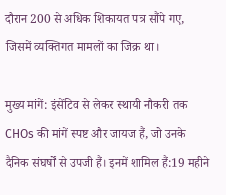दौरान 200 से अधिक शिकायत पत्र सौंपे गए, जिसमें व्यक्तिगत मामलों का जिक्र था।

मुख्य मांगें: इंसेंटिव से लेकर स्थायी नौकरी तक CHOs की मांगें स्पष्ट और जायज हैं, जो उनके दैनिक संघर्षों से उपजी हैं। इनमें शामिल हैं:19 महीने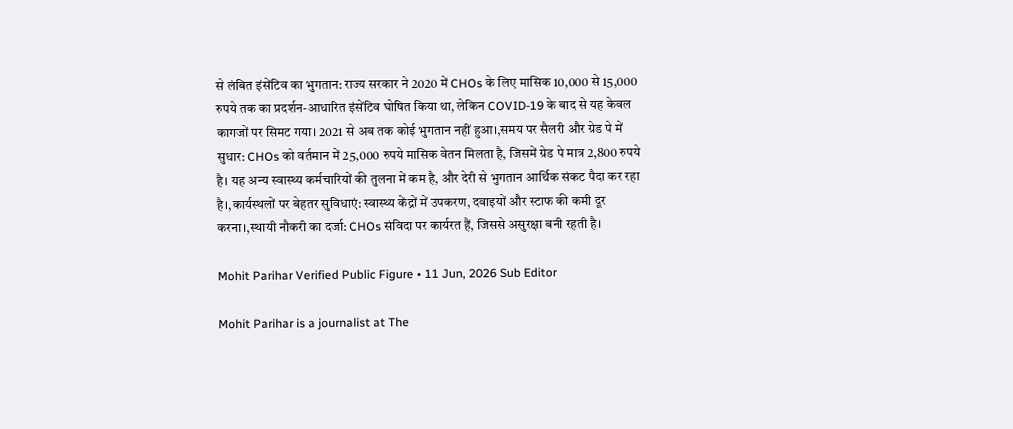से लंबित इंसेंटिव का भुगतान: राज्य सरकार ने 2020 में CHOs के लिए मासिक 10,000 से 15,000 रुपये तक का प्रदर्शन-आधारित इंसेंटिव घोषित किया था, लेकिन COVID-19 के बाद से यह केवल कागजों पर सिमट गया। 2021 से अब तक कोई भुगतान नहीं हुआ।,समय पर सैलरी और ग्रेड पे में सुधार: CHOs को वर्तमान में 25,000 रुपये मासिक वेतन मिलता है, जिसमें ग्रेड पे मात्र 2,800 रुपये है। यह अन्य स्वास्थ्य कर्मचारियों की तुलना में कम है, और देरी से भुगतान आर्थिक संकट पैदा कर रहा है।,कार्यस्थलों पर बेहतर सुविधाएं: स्वास्थ्य केंद्रों में उपकरण, दवाइयों और स्टाफ की कमी दूर करना।,स्थायी नौकरी का दर्जा: CHOs संविदा पर कार्यरत हैं, जिससे असुरक्षा बनी रहती है।

Mohit Parihar Verified Public Figure • 11 Jun, 2026 Sub Editor

Mohit Parihar is a journalist at The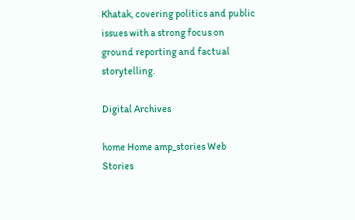Khatak, covering politics and public issues with a strong focus on ground reporting and factual storytelling.

Digital Archives

home Home amp_stories Web Stories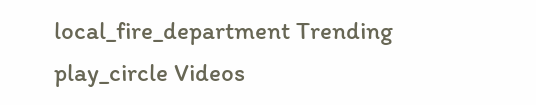local_fire_department Trending play_circle Videos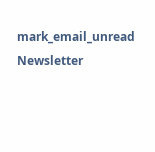mark_email_unread Newsletter